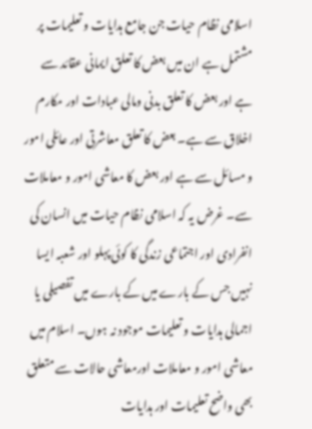اسلامی نظام حیات جن جامع ہدایات و تعلیمات پر مشتمل ہے ان میں بعض کا تعلق ایمانی عقائد سے ہے اور بعض کا تعلق بدنی ومالی عبادات اور مکارم اخلاق سے ہے۔ بعض کا تعلق معاشرتی اور عائلی امور و مسائل سے ہے اور بعض کا معاشی امور و معاملات سے۔ غرض یہ کہ اسلامی نظام حیات میں انسان کی انفرادی اور اجتماعی زندگی کا کوئی پہلو اور شعبہ ایسا نہیں جس کے بارے میں کے بارے میں تفصیلی یا اجمالی ہدایات و تعلیمات موجود نہ ہوں۔ اسلام میں معاشی امور و معاملات اورمعاشی حالات سے متعلق بھی واضح تعلیمات اور ہدایات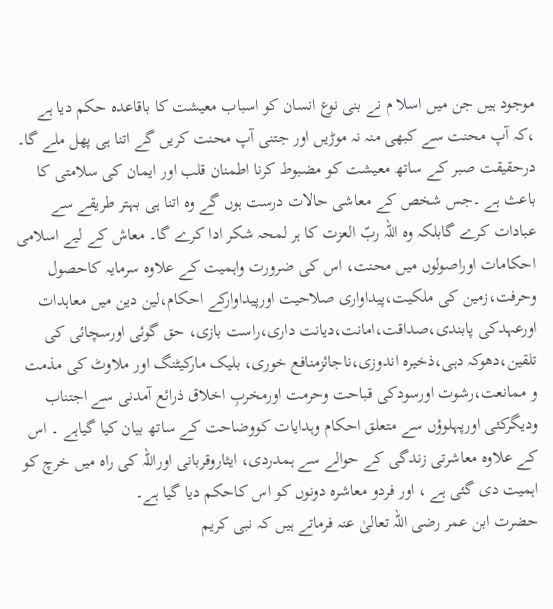موجود ہیں جن میں اسلا م نے بنی نوع انسان کو اسباب معیشت کا باقاعدہ حکم دیا ہے ،کہ آپ محنت سے کبھی منہ نہ موڑیں اور جتنی آپ محنت کریں گے اتنا ہی پھل ملے گا۔
درحقیقت صبر کے ساتھ معیشت کو مضبوط کرنا اطمنان قلب اور ایمان کی سلامتی کا باعث ہے ۔جس شخص کے معاشی حالات درست ہوں گے وہ اتنا ہی بہتر طریقے سے عبادات کرے گابلکہ وہ اللہ ربّ العزت کا ہر لمحہ شکر ادا کرے گا۔ معاش کے لیے اسلامی احکامات اوراصولوں میں محنت، اس کی ضرورت واہمیت کے علاوہ سرمایہ کاحصول وحرفت،زمین کی ملکیت،پیداواری صلاحیت اورپیداوارکے احکام،لین دین میں معاہدات اورعہدکی پابندی،صداقت،امانت،دیانت داری،راست بازی، حق گوئی اورسچائی کی تلقین،دھوکہ دہی،ذخیرہ اندوزی،ناجائزمنافع خوری، بلیک مارکیٹنگ اور ملاوٹ کی مذمت و ممانعت،رشوت اورسودکی قباحت وحرمت اورمخربِ اخلاق ذرائع آمدنی سے اجتناب ودیگرکئی اورپہلوؤں سے متعلق احکام وہدایات کووضاحت کے ساتھ بیان کیا گیاہے ۔ اس کے علاوہ معاشرتی زندگی کے حوالے سے ہمدردی، ایثاروقربانی اوراللہ کی راہ میں خرچ کو اہمیت دی گئی ہے ، اور فردو معاشرہ دونوں کو اس کاحکم دیا گیا ہے۔
حضرت ابن عمر رضی اللہ تعالیٰ عنہ فرماتے ہیں کہ نبی کریم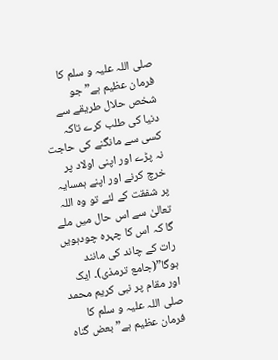صلی اللہ علیہ و سلم کا فرمان عظیم ہے” جو شخص حلال طریقے سے دنیا کی طلب کرے تاکہ کسی سے مانگنے کی حاجت نہ پڑے اور اپنی اولاد پر خرچ کرنے اور اپنے ہمسایہ پر شفقت کے لئے تو وہ اللہ تعالیٰ سے اس حال میں ملے گا کہ اس کا چہرہ چودہویں رات کے چاند کی مانند ہوگا”(جامع ترمذی)۔ ایک اور مقام پر نبی کریم محمد صلی اللہ علیہ و سلم کا فرمان عظیم ہے” بعض گناہ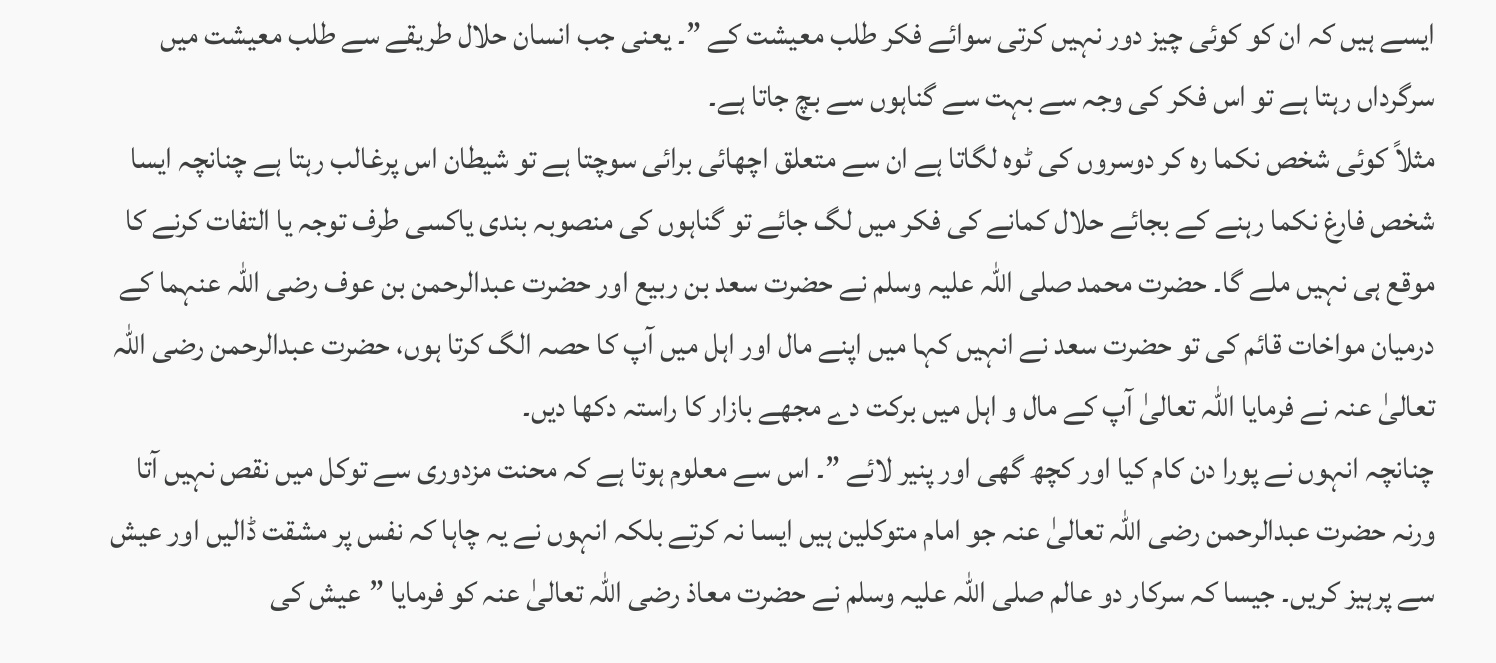ایسے ہیں کہ ان کو کوئی چیز دور نہیں کرتی سوائے فکر طلب معیشت کے ”۔ یعنی جب انسان حلال طریقے سے طلب معیشت میں سرگرداں رہتا ہے تو اس فکر کی وجہ سے بہت سے گناہوں سے بچ جاتا ہے۔
مثلاً کوئی شخص نکما رہ کر دوسروں کی ٹوہ لگاتا ہے ان سے متعلق اچھائی برائی سوچتا ہے تو شیطان اس پرغالب رہتا ہے چنانچہ ایسا شخص فارغ نکما رہنے کے بجائے حلال کمانے کی فکر میں لگ جائے تو گناہوں کی منصوبہ بندی یاکسی طرف توجہ یا التفات کرنے کا موقع ہی نہیں ملے گا۔ حضرت محمد صلی اللہ علیہ وسلم نے حضرت سعد بن ربیع اور حضرت عبدالرحمن بن عوف رضی اللہ عنہما کے درمیان مواخات قائم کی تو حضرت سعد نے انہیں کہا میں اپنے مال اور اہل میں آپ کا حصہ الگ کرتا ہوں، حضرت عبدالرحمن رضی اللہ تعالیٰ عنہ نے فرمایا اللہ تعالیٰ آپ کے مال و اہل میں برکت دے مجھے بازار کا راستہ دکھا دیں۔
چنانچہ انہوں نے پورا دن کام کیا اور کچھ گھی اور پنیر لائے ”۔ اس سے معلوم ہوتا ہے کہ محنت مزدوری سے توکل میں نقص نہیں آتا ورنہ حضرت عبدالرحمن رضی اللہ تعالیٰ عنہ جو امام متوکلین ہیں ایسا نہ کرتے بلکہ انہوں نے یہ چاہا کہ نفس پر مشقت ڈالیں اور عیش سے پرہیز کریں۔ جیسا کہ سرکار دو عالم صلی اللہ علیہ وسلم نے حضرت معاذ رضی اللہ تعالیٰ عنہ کو فرمایا ”عیش کی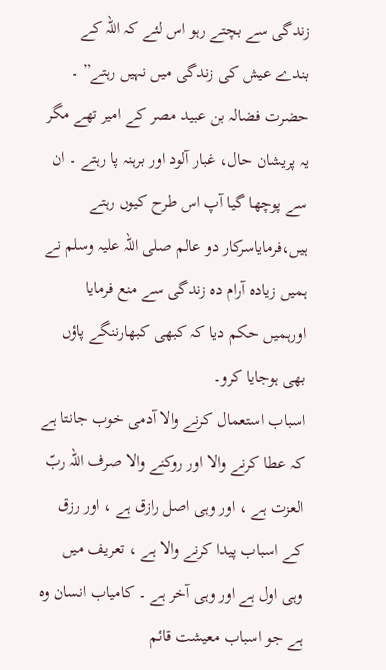زندگی سے بچتے رہو اس لئے کہ اللہ کے بندے عیش کی زندگی میں نہیں رہتے” ۔ حضرت فضالہ بن عبید مصر کے امیر تھے مگر یہ پریشان حال، غبار آلود اور برہنہ پا رہتے ۔ ان سے پوچھا گیا آپ اس طرح کیوں رہتے ہیں،فرمایاسرکار دو عالم صلی اللہ علیہ وسلم نے ہمیں زیادہ آرام دہ زندگی سے منع فرمایا اورہمیں حکم دیا کہ کبھی کبھارننگے پاؤں بھی ہوجایا کرو۔
اسباب استعمال کرنے والا آدمی خوب جانتا ہے کہ عطا کرنے والا اور روکنے والا صرف اللہ ربّ العزت ہے ، اور وہی اصل رازق ہے ، اور رزق کے اسباب پیدا کرنے والا ہے ، تعریف میں وہی اول ہے اور وہی آخر ہے ۔ کامیاب انسان وہ ہے جو اسباب معیشت قائم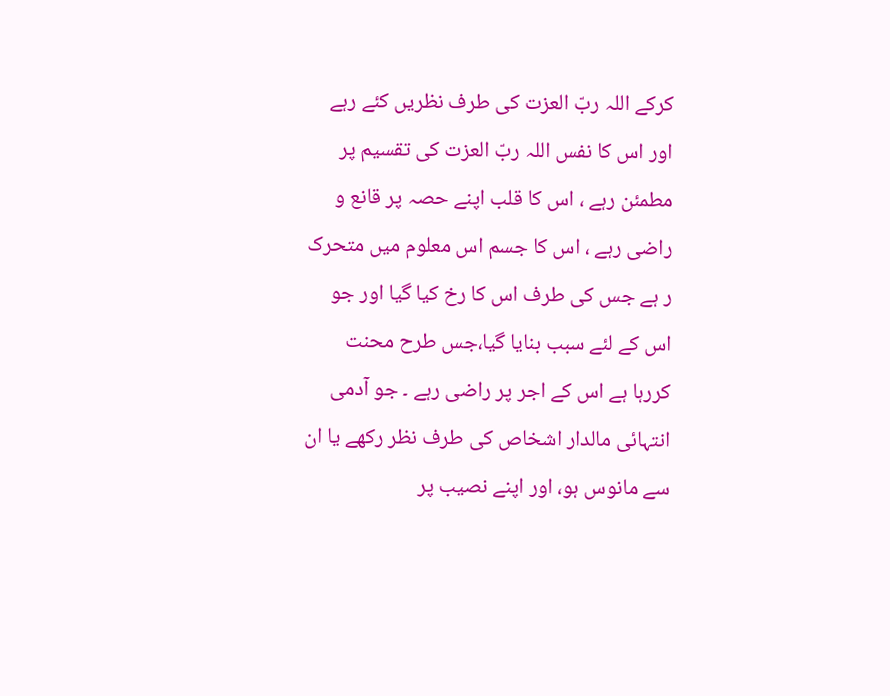کرکے اللہ ربّ العزت کی طرف نظریں کئے رہے اور اس کا نفس اللہ ربّ العزت کی تقسیم پر مطمئن رہے ، اس کا قلب اپنے حصہ پر قانع و راضی رہے ، اس کا جسم اس معلوم میں متحرک ر ہے جس کی طرف اس کا رخ کیا گیا اور جو اس کے لئے سبب بنایا گیا،جس طرح محنت کررہا ہے اس کے اجر پر راضی رہے ۔ جو آدمی انتہائی مالدار اشخاص کی طرف نظر رکھے یا ان سے مانوس ہو، اور اپنے نصیب پر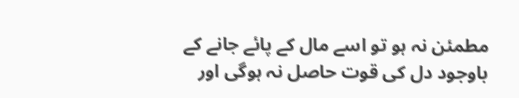مطمئن نہ ہو تو اسے مال کے پائے جانے کے باوجود دل کی قوت حاصل نہ ہوگی اور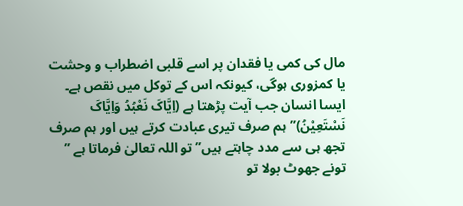مال کی کمی یا فقدان پر اسے قلبی اضطراب و وحشت یا کمزوری ہوگی، کیونکہ اس کے توکل میں نقص ہے۔
ایسا انسان جب آیت پڑھتا ہے (اِیَّاکَ نَعْبُدُ وَاِیَّاکَ نَسْتَعِیْنُ)”ہم صرف تیری عبادت کرتے ہیں اور ہم صرف تجھ ہی سے مدد چاہتے ہیں” تو اللہ تعالیٰ فرماتا ہے ” تونے جھوٹ بولا تو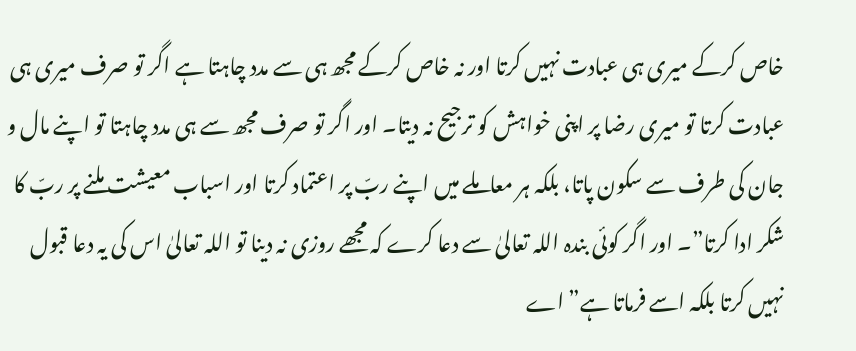خاص کرکے میری ہی عبادت نہیں کرتا اور نہ خاص کرکے مجھ ہی سے مدد چاہتا ہے اگر تو صرف میری ہی عبادت کرتا تو میری رضا پر اپنی خواہش کو ترجیح نہ دیتا۔ اور اگر تو صرف مجھ سے ہی مدد چاہتا تو اپنے مال و جان کی طرف سے سکون پاتا، بلکہ ہر معاملے میں اپنے ربّ پر اعتماد کرتا اور اسباب معیشت ملنے پر ربّ کا شکر ادا کرتا”۔ اور اگر کوئی بندہ اللہ تعالیٰ سے دعا کرے کہ مجھے روزی نہ دینا تو اللہ تعالیٰ اس کی یہ دعا قبول نہیں کرتا بلکہ اسے فرماتا ہے” اے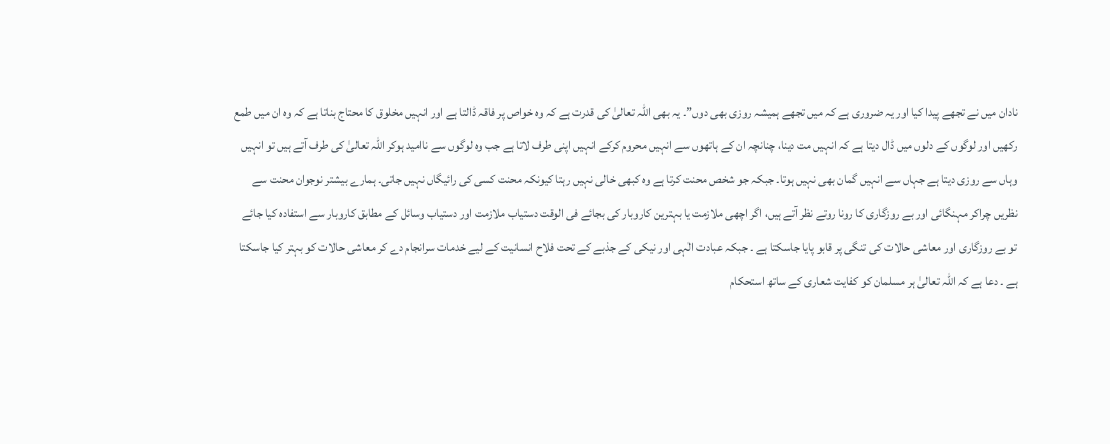نادان میں نے تجھے پیدا کیا اور یہ ضروری ہے کہ میں تجھے ہمیشہ روزی بھی دوں”۔ یہ بھی اللہ تعالیٰ کی قدرت ہے کہ وہ خواص پر فاقہ ڈالتا ہے اور انہیں مخلوق کا محتاج بناتا ہے کہ وہ ان میں طمع رکھیں اور لوگوں کے دلوں میں ڈال دیتا ہے کہ انہیں مت دینا، چنانچہ ان کے ہاتھوں سے انہیں محروم کرکے انہیں اپنی طرف لاتا ہے جب وہ لوگوں سے ناامید ہوکر اللہ تعالیٰ کی طرف آتے ہیں تو انہیں وہاں سے روزی دیتا ہے جہاں سے انہیں گمان بھی نہیں ہوتا۔ جبکہ جو شخص محنت کرتا ہے وہ کبھی خالی نہیں رہتا کیونکہ محنت کسی کی رائیگاں نہیں جاتی۔ ہمارے بیشتر نوجوان محنت سے نظریں چراکر مہنگائی اور بے روزگاری کا رونا روتے نظر آتے ہیں، اگر اچھی ملازمت یا بہترین کاروبار کی بجائے فی الوقت دستیاب ملازمت اور دستیاب وسائل کے مطابق کاروبار سے استفادہ کیا جائے تو بے روزگاری اور معاشی حالات کی تنگی پر قابو پایا جاسکتا ہے ۔ جبکہ عبادت الٰہی اور نیکی کے جذبے کے تحت فلاح انسانیت کے لیے خدمات سرانجام دے کر معاشی حالات کو بہتر کیا جاسکتا ہے ۔ دعا ہے کہ اللہ تعالیٰ ہر مسلمان کو کفایت شعاری کے ساتھ استحکام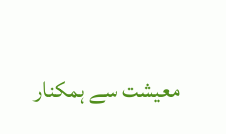معیشت سے ہمکنار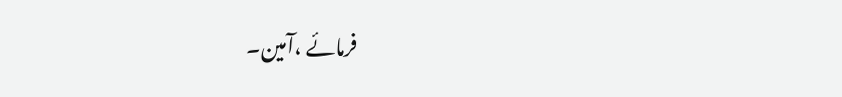فرمائے ،آمین۔